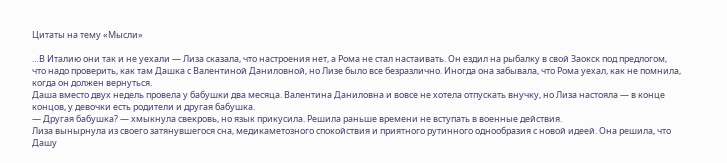Цитаты на тему «Мысли»

…В Италию они так и не уехали — Лиза сказала, что настроения нет, а Рома не стал настаивать. Он ездил на рыбалку в свой Заокск под предлогом, что надо проверить, как там Дашка с Валентиной Даниловной, но Лизе было все безразлично. Иногда она забывала, что Рома уехал, как не помнила, когда он должен вернуться.
Даша вместо двух недель провела у бабушки два месяца. Валентина Даниловна и вовсе не хотела отпускать внучку, но Лиза настояла — в конце концов, у девочки есть родители и другая бабушка.
— Другая бабушка? — хмыкнула свекровь, но язык прикусила. Решила раньше времени не вступать в военные действия.
Лиза вынырнула из своего затянувшегося сна, медикаметозного спокойствия и приятного рутинного однообразия с новой идеей. Она решила, что Дашу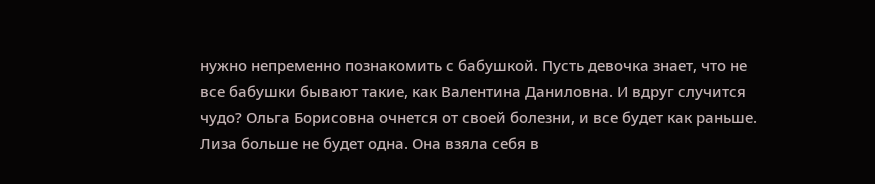нужно непременно познакомить с бабушкой. Пусть девочка знает, что не все бабушки бывают такие, как Валентина Даниловна. И вдруг случится чудо? Ольга Борисовна очнется от своей болезни, и все будет как раньше. Лиза больше не будет одна. Она взяла себя в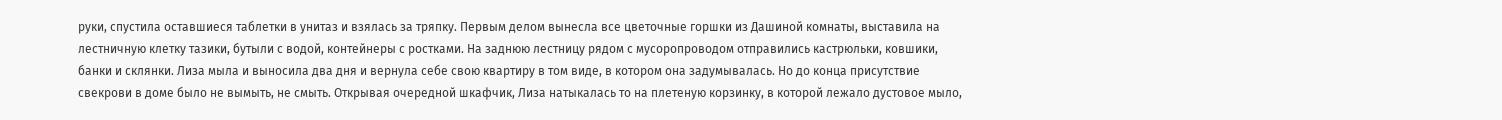руки, спустила оставшиеся таблетки в унитаз и взялась за тряпку. Первым делом вынесла все цветочные горшки из Дашиной комнаты, выставила на лестничную клетку тазики, бутыли с водой, контейнеры с ростками. На заднюю лестницу рядом с мусоропроводом отправились кастрюльки, ковшики, банки и склянки. Лиза мыла и выносила два дня и вернула себе свою квартиру в том виде, в котором она задумывалась. Но до конца присутствие свекрови в доме было не вымыть, не смыть. Открывая очередной шкафчик, Лиза натыкалась то на плетеную корзинку, в которой лежало дустовое мыло,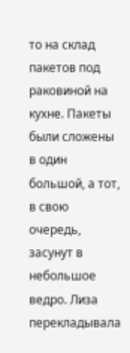то на склад пакетов под раковиной на кухне. Пакеты были сложены в один большой, а тот, в свою очередь, засунут в небольшое ведро. Лиза перекладывала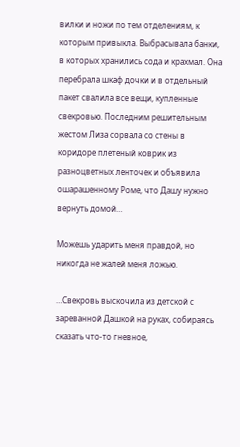вилки и ножи по тем отделениям, к которым привыкла. Выбрасывала банки, в которых хранились сода и крахмал. Она перебрала шкаф дочки и в отдельный пакет свалила все вещи, купленные свекровью. Последним решительным жестом Лиза сорвала со стены в коридоре плетеный коврик из разноцветных ленточек и объявила ошарашенному Роме, что Дашу нужно вернуть домой…

Можешь ударить меня правдой, но никогда не жалей меня ложью.

…Свекровь выскочила из детской с зареванной Дашкой на руках, собираясь сказать что-то гневное,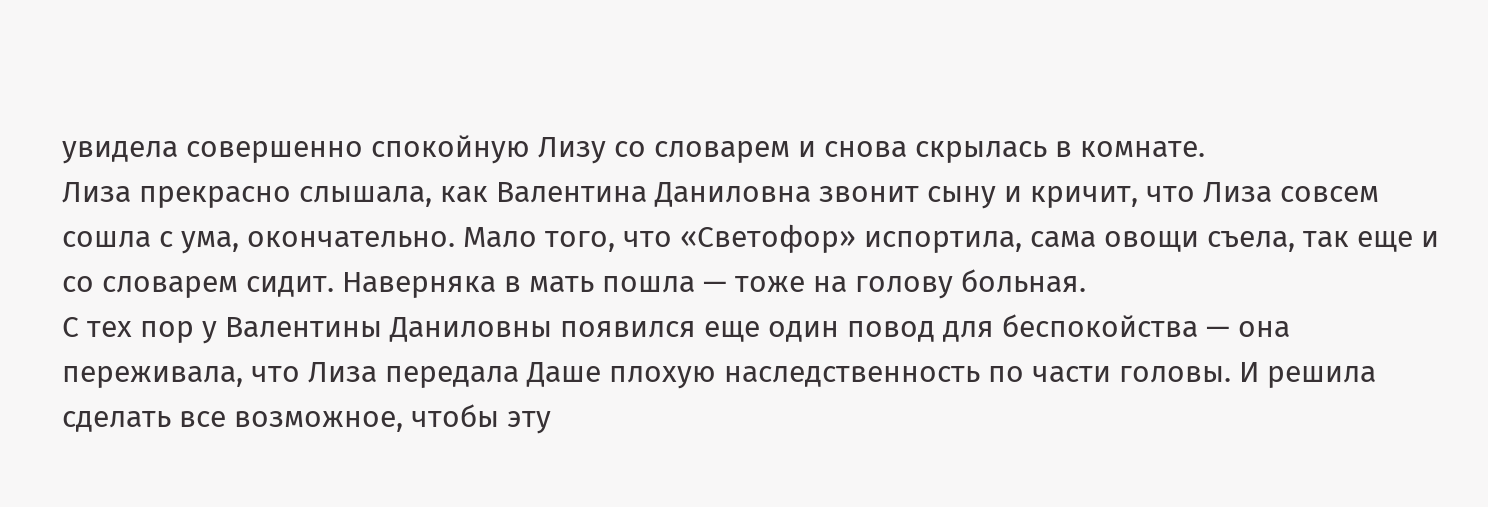увидела совершенно спокойную Лизу со словарем и снова скрылась в комнате.
Лиза прекрасно слышала, как Валентина Даниловна звонит сыну и кричит, что Лиза совсем сошла с ума, окончательно. Мало того, что «Светофор» испортила, сама овощи съела, так еще и со словарем сидит. Наверняка в мать пошла — тоже на голову больная.
С тех пор у Валентины Даниловны появился еще один повод для беспокойства — она переживала, что Лиза передала Даше плохую наследственность по части головы. И решила сделать все возможное, чтобы эту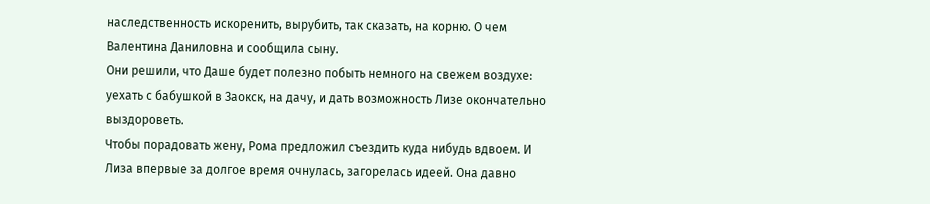наследственность искоренить, вырубить, так сказать, на корню. О чем Валентина Даниловна и сообщила сыну.
Они решили, что Даше будет полезно побыть немного на свежем воздухе: уехать с бабушкой в Заокск, на дачу, и дать возможность Лизе окончательно выздороветь.
Чтобы порадовать жену, Рома предложил съездить куда нибудь вдвоем. И Лиза впервые за долгое время очнулась, загорелась идеей. Она давно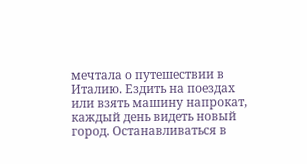мечтала о путешествии в Италию. Ездить на поездах или взять машину напрокат, каждый день видеть новый город. Останавливаться в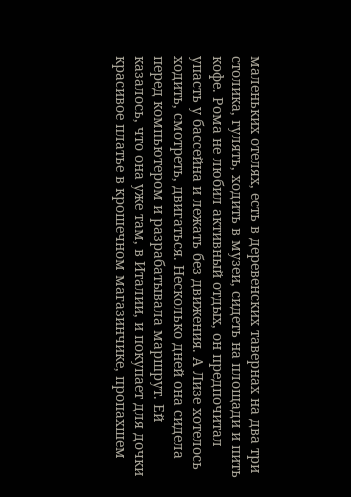маленьких отелях, есть в деревенских тавернах на два три столика, гулять, ходить в музеи, сидеть на площади и пить кофе. Рома не любил активный отдых, он предпочитал упасть у бассейна и лежать без движения. А Лизе хотелось ходить, смотреть, двигаться. Несколько дней она сидела перед компьютером и разрабатывала маршрут. Ей казалось, что она уже там, в Италии, и покупает для дочки красивое платье в крошечном магазинчике, пропахшем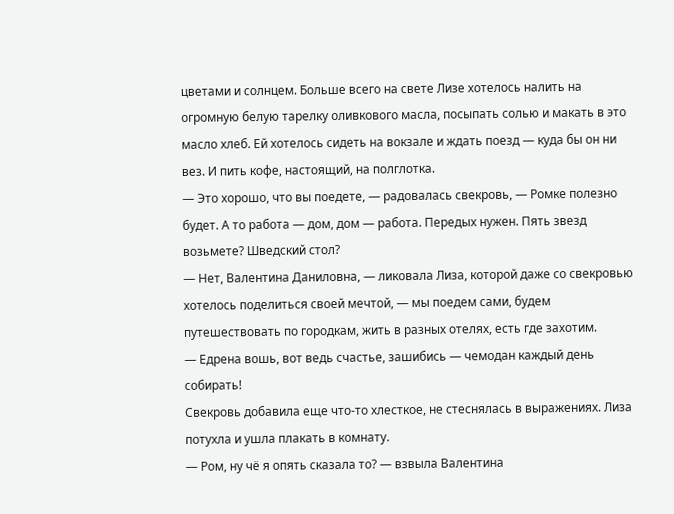цветами и солнцем. Больше всего на свете Лизе хотелось налить на огромную белую тарелку оливкового масла, посыпать солью и макать в это масло хлеб. Ей хотелось сидеть на вокзале и ждать поезд — куда бы он ни вез. И пить кофе, настоящий, на полглотка.
— Это хорошо, что вы поедете, — радовалась свекровь, — Ромке полезно будет. А то работа — дом, дом — работа. Передых нужен. Пять звезд возьмете? Шведский стол?
— Нет, Валентина Даниловна, — ликовала Лиза, которой даже со свекровью хотелось поделиться своей мечтой, — мы поедем сами, будем путешествовать по городкам, жить в разных отелях, есть где захотим.
— Едрена вошь, вот ведь счастье, зашибись — чемодан каждый день собирать!
Свекровь добавила еще что-то хлесткое, не стеснялась в выражениях. Лиза потухла и ушла плакать в комнату.
— Ром, ну чё я опять сказала то? — взвыла Валентина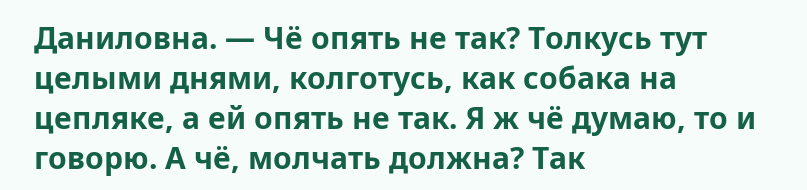Даниловна. — Чё опять не так? Толкусь тут целыми днями, колготусь, как собака на цепляке, а ей опять не так. Я ж чё думаю, то и говорю. А чё, молчать должна? Так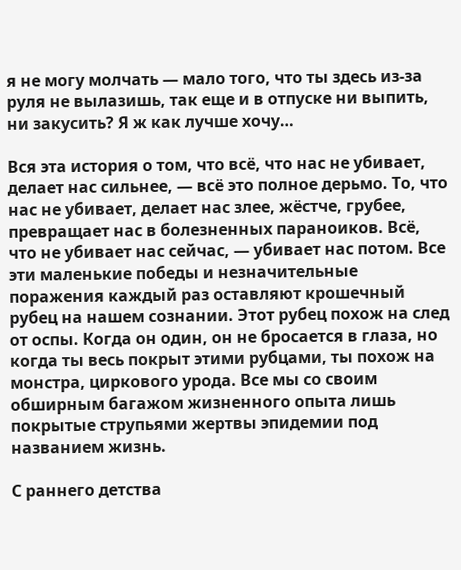я не могу молчать — мало того, что ты здесь из-за руля не вылазишь, так еще и в отпуске ни выпить, ни закусить? Я ж как лучше хочу…

Вся эта история о том, что всё, что нас не убивает, делает нас сильнее, — всё это полное дерьмо. То, что нас не убивает, делает нас злее, жёстче, грубее, превращает нас в болезненных параноиков. Всё, что не убивает нас сейчас, — убивает нас потом. Все эти маленькие победы и незначительные поражения каждый раз оставляют крошечный рубец на нашем сознании. Этот рубец похож на след от оспы. Когда он один, он не бросается в глаза, но когда ты весь покрыт этими рубцами, ты похож на монстра, циркового урода. Все мы со своим обширным багажом жизненного опыта лишь покрытые струпьями жертвы эпидемии под названием жизнь.

С раннего детства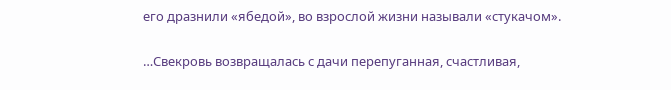его дразнили «ябедой», во взрослой жизни называли «стукачом».

…Свекровь возвращалась с дачи перепуганная, счастливая,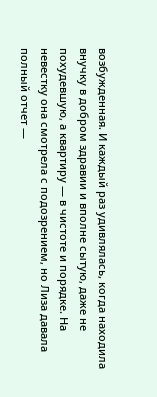возбужденная. И каждый раз удивлялась, когда находила внучку в добром здравии и вполне сытую, даже не похудевшую, а квартиру — в чистоте и порядке. На невестку она смотрела с подозрением, но Лиза давала полный отчет —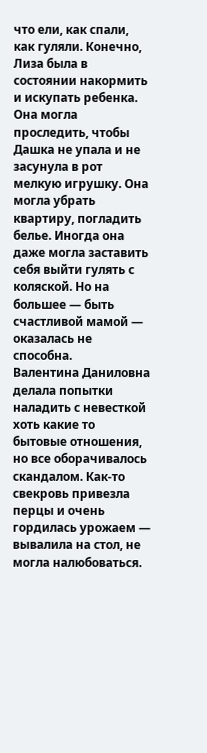что ели, как спали, как гуляли. Конечно, Лиза была в состоянии накормить и искупать ребенка. Она могла проследить, чтобы Дашка не упала и не засунула в рот мелкую игрушку. Она могла убрать квартиру, погладить белье. Иногда она даже могла заставить себя выйти гулять с коляской. Но на большее — быть счастливой мамой — оказалась не способна.
Валентина Даниловна делала попытки наладить с невесткой хоть какие то бытовые отношения, но все оборачивалось скандалом. Как-то свекровь привезла перцы и очень гордилась урожаем — вывалила на стол, не могла налюбоваться.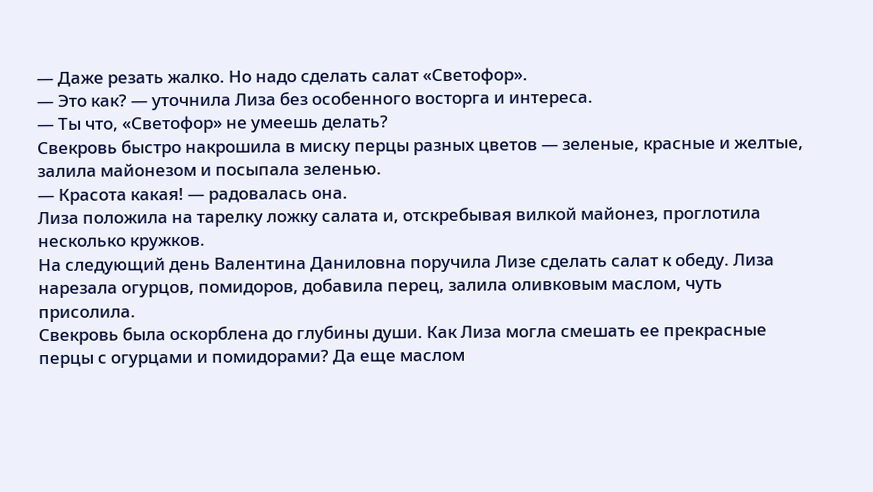— Даже резать жалко. Но надо сделать салат «Светофор».
— Это как? — уточнила Лиза без особенного восторга и интереса.
— Ты что, «Светофор» не умеешь делать?
Свекровь быстро накрошила в миску перцы разных цветов — зеленые, красные и желтые, залила майонезом и посыпала зеленью.
— Красота какая! — радовалась она.
Лиза положила на тарелку ложку салата и, отскребывая вилкой майонез, проглотила несколько кружков.
На следующий день Валентина Даниловна поручила Лизе сделать салат к обеду. Лиза нарезала огурцов, помидоров, добавила перец, залила оливковым маслом, чуть присолила.
Свекровь была оскорблена до глубины души. Как Лиза могла смешать ее прекрасные перцы с огурцами и помидорами? Да еще маслом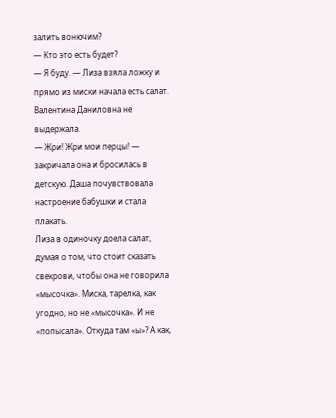залить вонючим?
— Кто это есть будет?
— Я буду. — Лиза взяла ложку и прямо из миски начала есть салат.
Валентина Даниловна не выдержала.
— Жри! Жри мои перцы! — закричала она и бросилась в детскую. Даша почувствовала настроение бабушки и стала плакать.
Лиза в одиночку доела салат, думая о том, что стоит сказать свекрови, чтобы она не говорила «мысочка». Миска, тарелка, как угодно, но не «мысочка». И не «попысала». Откуда там «ы»? А как,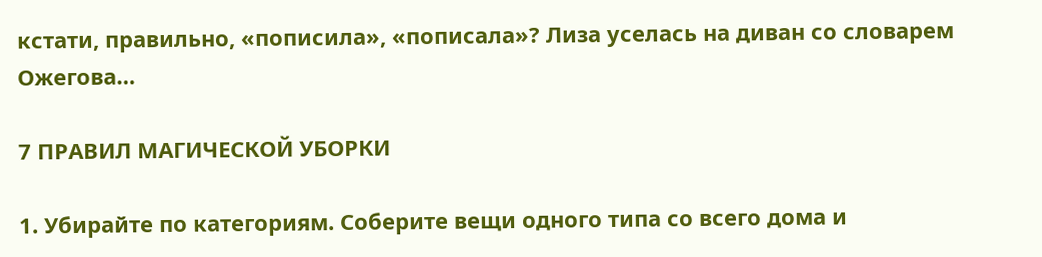кстати, правильно, «пописила», «пописала»? Лиза уселась на диван со словарем Ожегова…

7 ПРАВИЛ МАГИЧЕСКОЙ УБОРКИ

1. Убирайте по категориям. Соберите вещи одного типа со всего дома и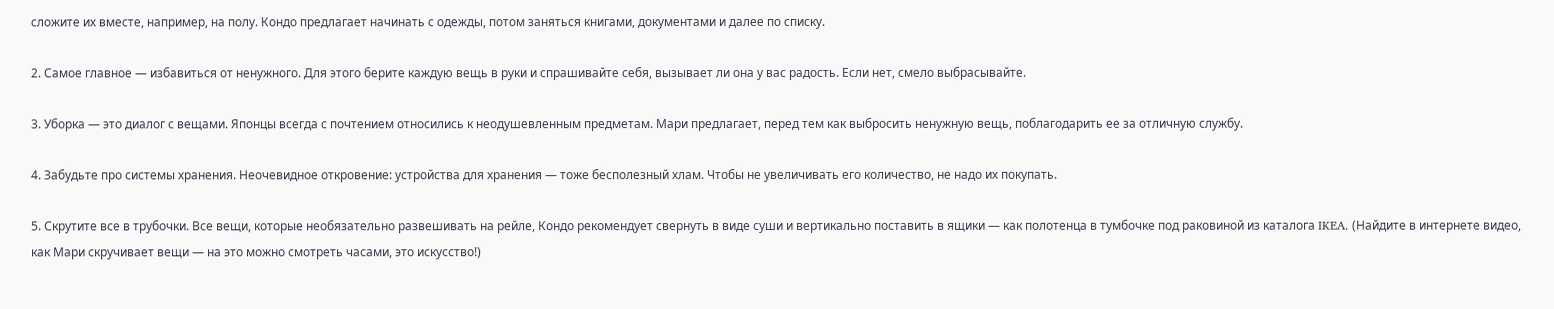сложите их вместе, например, на полу. Кондо предлагает начинать с одежды, потом заняться книгами, документами и далее по списку.

2. Самое главное — избавиться от ненужного. Для этого берите каждую вещь в руки и спрашивайте себя, вызывает ли она у вас радость. Если нет, смело выбрасывайте.

3. Уборка — это диалог с вещами. Японцы всегда с почтением относились к неодушевленным предметам. Мари предлагает, перед тем как выбросить ненужную вещь, поблагодарить ее за отличную службу.

4. Забудьте про системы хранения. Неочевидное откровение: устройства для хранения — тоже бесполезный хлам. Чтобы не увеличивать его количество, не надо их покупать.

5. Скрутите все в трубочки. Все вещи, которые необязательно развешивать на рейле, Кондо рекомендует свернуть в виде суши и вертикально поставить в ящики — как полотенца в тумбочке под раковиной из каталога IKEA. (Найдите в интернете видео, как Мари скручивает вещи — на это можно смотреть часами, это искусство!)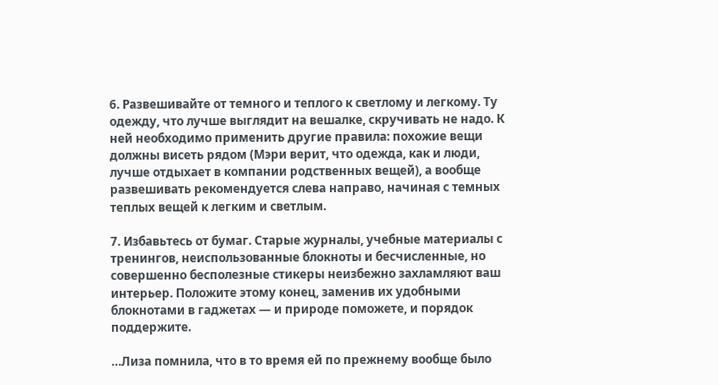6. Развешивайте от темного и теплого к светлому и легкому. Ту одежду, что лучше выглядит на вешалке, скручивать не надо. К ней необходимо применить другие правила: похожие вещи должны висеть рядом (Мэри верит, что одежда, как и люди, лучше отдыхает в компании родственных вещей), а вообще развешивать рекомендуется слева направо, начиная с темных теплых вещей к легким и светлым.

7. Избавьтесь от бумаг. Старые журналы, учебные материалы с тренингов, неиспользованные блокноты и бесчисленные, но совершенно бесполезные стикеры неизбежно захламляют ваш интерьер. Положите этому конец, заменив их удобными блокнотами в гаджетах — и природе поможете, и порядок поддержите.

…Лиза помнила, что в то время ей по прежнему вообще было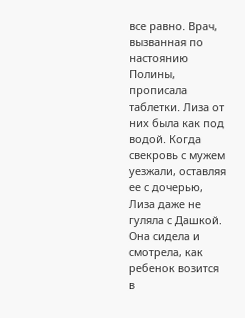все равно. Врач, вызванная по настоянию Полины, прописала таблетки. Лиза от них была как под водой. Когда свекровь с мужем уезжали, оставляя ее с дочерью, Лиза даже не гуляла с Дашкой. Она сидела и смотрела, как ребенок возится в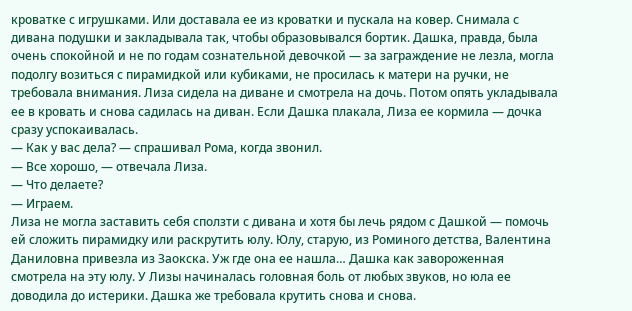кроватке с игрушками. Или доставала ее из кроватки и пускала на ковер. Снимала с дивана подушки и закладывала так, чтобы образовывался бортик. Дашка, правда, была очень спокойной и не по годам сознательной девочкой — за заграждение не лезла, могла подолгу возиться с пирамидкой или кубиками, не просилась к матери на ручки, не требовала внимания. Лиза сидела на диване и смотрела на дочь. Потом опять укладывала ее в кровать и снова садилась на диван. Если Дашка плакала, Лиза ее кормила — дочка сразу успокаивалась.
— Как у вас дела? — спрашивал Рома, когда звонил.
— Все хорошо, — отвечала Лиза.
— Что делаете?
— Играем.
Лиза не могла заставить себя сползти с дивана и хотя бы лечь рядом с Дашкой — помочь ей сложить пирамидку или раскрутить юлу. Юлу, старую, из Роминого детства, Валентина Даниловна привезла из Заокска. Уж где она ее нашла… Дашка как завороженная смотрела на эту юлу. У Лизы начиналась головная боль от любых звуков, но юла ее доводила до истерики. Дашка же требовала крутить снова и снова.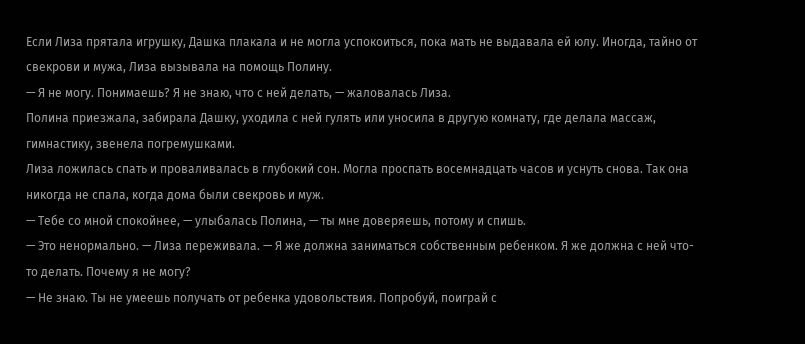Если Лиза прятала игрушку, Дашка плакала и не могла успокоиться, пока мать не выдавала ей юлу. Иногда, тайно от свекрови и мужа, Лиза вызывала на помощь Полину.
— Я не могу. Понимаешь? Я не знаю, что с ней делать, — жаловалась Лиза.
Полина приезжала, забирала Дашку, уходила с ней гулять или уносила в другую комнату, где делала массаж, гимнастику, звенела погремушками.
Лиза ложилась спать и проваливалась в глубокий сон. Могла проспать восемнадцать часов и уснуть снова. Так она никогда не спала, когда дома были свекровь и муж.
— Тебе со мной спокойнее, — улыбалась Полина, — ты мне доверяешь, потому и спишь.
— Это ненормально. — Лиза переживала. — Я же должна заниматься собственным ребенком. Я же должна с ней что-то делать. Почему я не могу?
— Не знаю. Ты не умеешь получать от ребенка удовольствия. Попробуй, поиграй с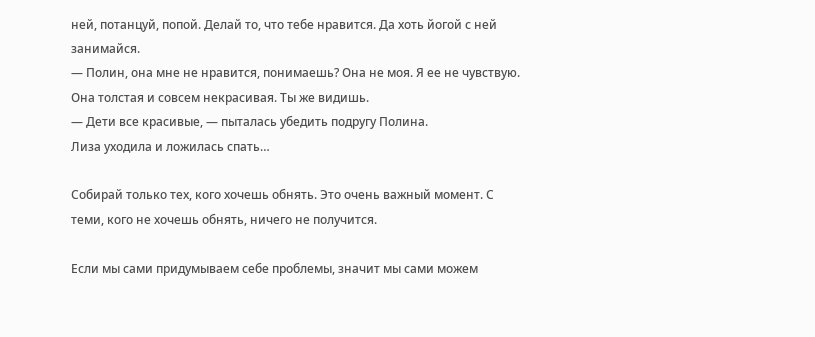ней, потанцуй, попой. Делай то, что тебе нравится. Да хоть йогой с ней занимайся.
— Полин, она мне не нравится, понимаешь? Она не моя. Я ее не чувствую. Она толстая и совсем некрасивая. Ты же видишь.
— Дети все красивые, — пыталась убедить подругу Полина.
Лиза уходила и ложилась спать…

Собирай только тех, кого хочешь обнять. Это очень важный момент. С теми, кого не хочешь обнять, ничего не получится.

Если мы сами придумываем себе проблемы, значит мы сами можем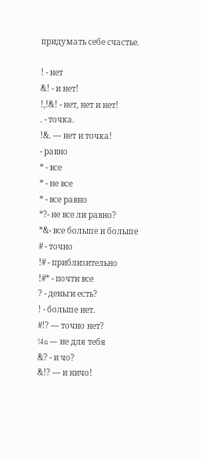придумать себе счастье.

! - нет
&! - и нет!
!,!&! - нет, нет и нет!
. - точка.
!&. — нет и точка!
- равно
* - все
* - не все
* - все равно
*?- не все ли равно?
*&- все больше и больше
# - точно
!# - приблизительно
!#* - почти все
? - деньги есть?
! - больше нет.
#!? — точно нет?
!4u — не для тебя
&? - и чо?
&!? — и ничо!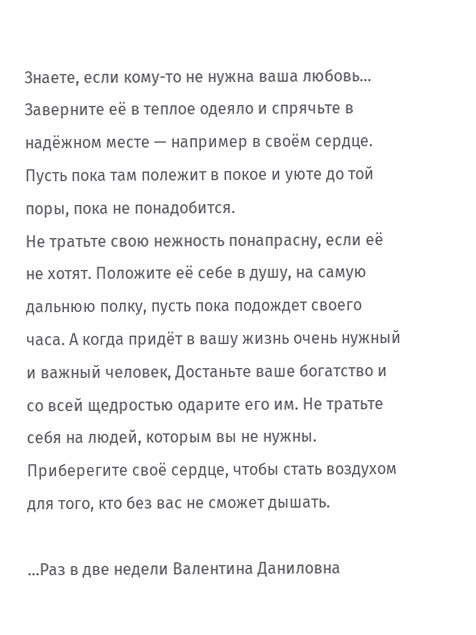Знаете, если кому-то не нужна ваша любовь… Заверните её в теплое одеяло и спрячьте в надёжном месте — например в своём сердце. Пусть пока там полежит в покое и уюте до той поры, пока не понадобится.
Не тратьте свою нежность понапрасну, если её не хотят. Положите её себе в душу, на самую дальнюю полку, пусть пока подождет своего часа. А когда придёт в вашу жизнь очень нужный и важный человек, Достаньте ваше богатство и со всей щедростью одарите его им. Не тратьте себя на людей, которым вы не нужны. Приберегите своё сердце, чтобы стать воздухом для того, кто без вас не сможет дышать.

…Раз в две недели Валентина Даниловна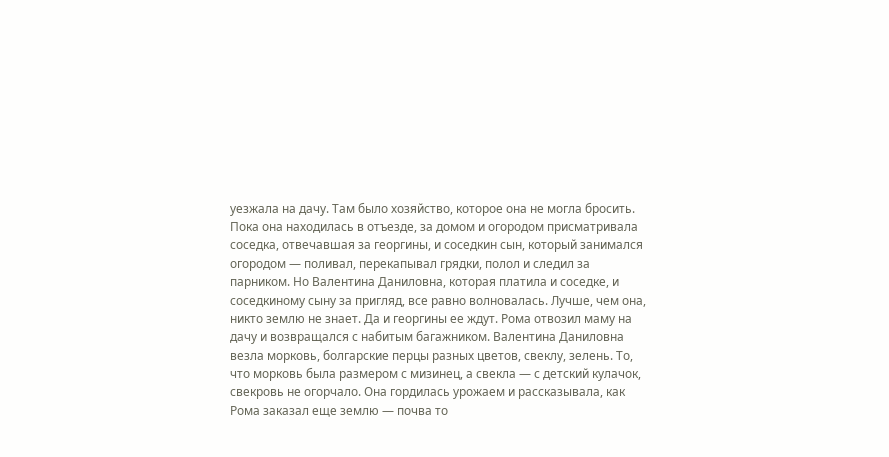уезжала на дачу. Там было хозяйство, которое она не могла бросить. Пока она находилась в отъезде, за домом и огородом присматривала соседка, отвечавшая за георгины, и соседкин сын, который занимался огородом — поливал, перекапывал грядки, полол и следил за парником. Но Валентина Даниловна, которая платила и соседке, и соседкиному сыну за пригляд, все равно волновалась. Лучше, чем она, никто землю не знает. Да и георгины ее ждут. Рома отвозил маму на дачу и возвращался с набитым багажником. Валентина Даниловна везла морковь, болгарские перцы разных цветов, свеклу, зелень. То, что морковь была размером с мизинец, а свекла — с детский кулачок, свекровь не огорчало. Она гордилась урожаем и рассказывала, как Рома заказал еще землю — почва то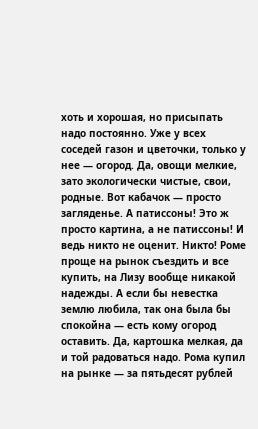хоть и хорошая, но присыпать надо постоянно. Уже у всех соседей газон и цветочки, только у нее — огород. Да, овощи мелкие, зато экологически чистые, свои, родные. Вот кабачок — просто загляденье. А патиссоны! Это ж просто картина, а не патиссоны! И ведь никто не оценит. Никто! Роме проще на рынок съездить и все купить, на Лизу вообще никакой надежды. А если бы невестка землю любила, так она была бы спокойна — есть кому огород оставить. Да, картошка мелкая, да и той радоваться надо. Рома купил на рынке — за пятьдесят рублей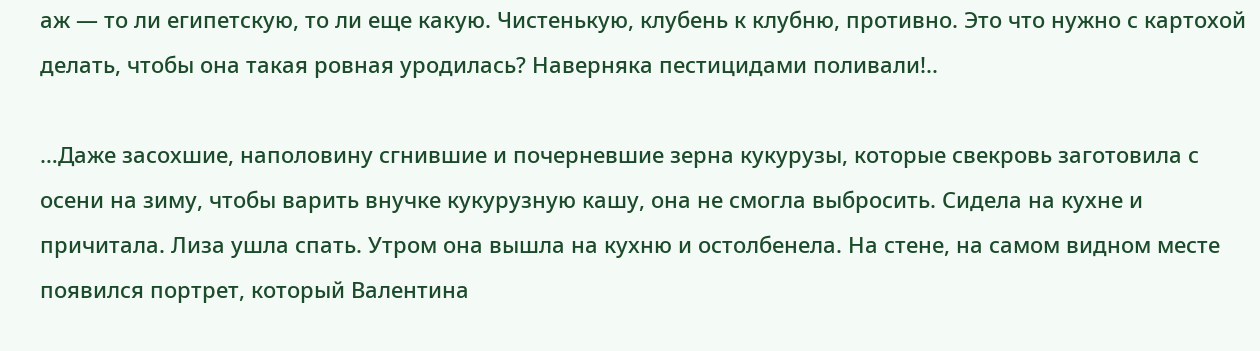аж — то ли египетскую, то ли еще какую. Чистенькую, клубень к клубню, противно. Это что нужно с картохой делать, чтобы она такая ровная уродилась? Наверняка пестицидами поливали!..

…Даже засохшие, наполовину сгнившие и почерневшие зерна кукурузы, которые свекровь заготовила с осени на зиму, чтобы варить внучке кукурузную кашу, она не смогла выбросить. Сидела на кухне и причитала. Лиза ушла спать. Утром она вышла на кухню и остолбенела. На стене, на самом видном месте появился портрет, который Валентина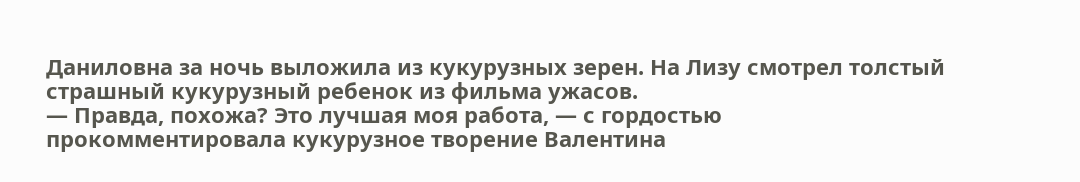Даниловна за ночь выложила из кукурузных зерен. На Лизу смотрел толстый страшный кукурузный ребенок из фильма ужасов.
— Правда, похожа? Это лучшая моя работа, — с гордостью прокомментировала кукурузное творение Валентина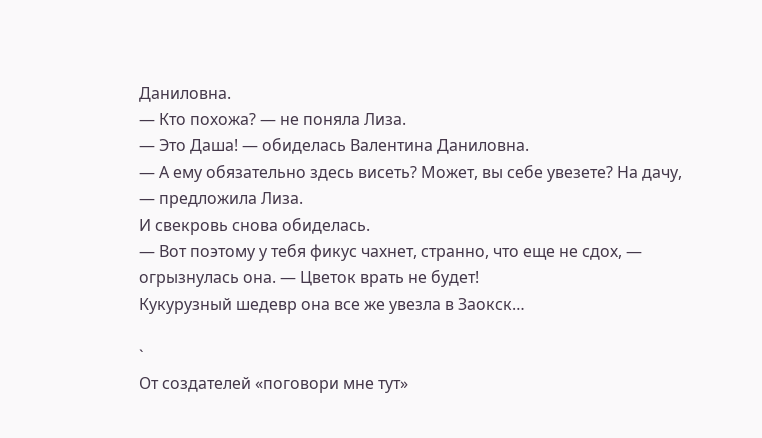Даниловна.
— Кто похожа? — не поняла Лиза.
— Это Даша! — обиделась Валентина Даниловна.
— А ему обязательно здесь висеть? Может, вы себе увезете? На дачу, — предложила Лиза.
И свекровь снова обиделась.
— Вот поэтому у тебя фикус чахнет, странно, что еще не сдох, — огрызнулась она. — Цветок врать не будет!
Кукурузный шедевр она все же увезла в Заокск…

`
От создателей «поговори мне тут»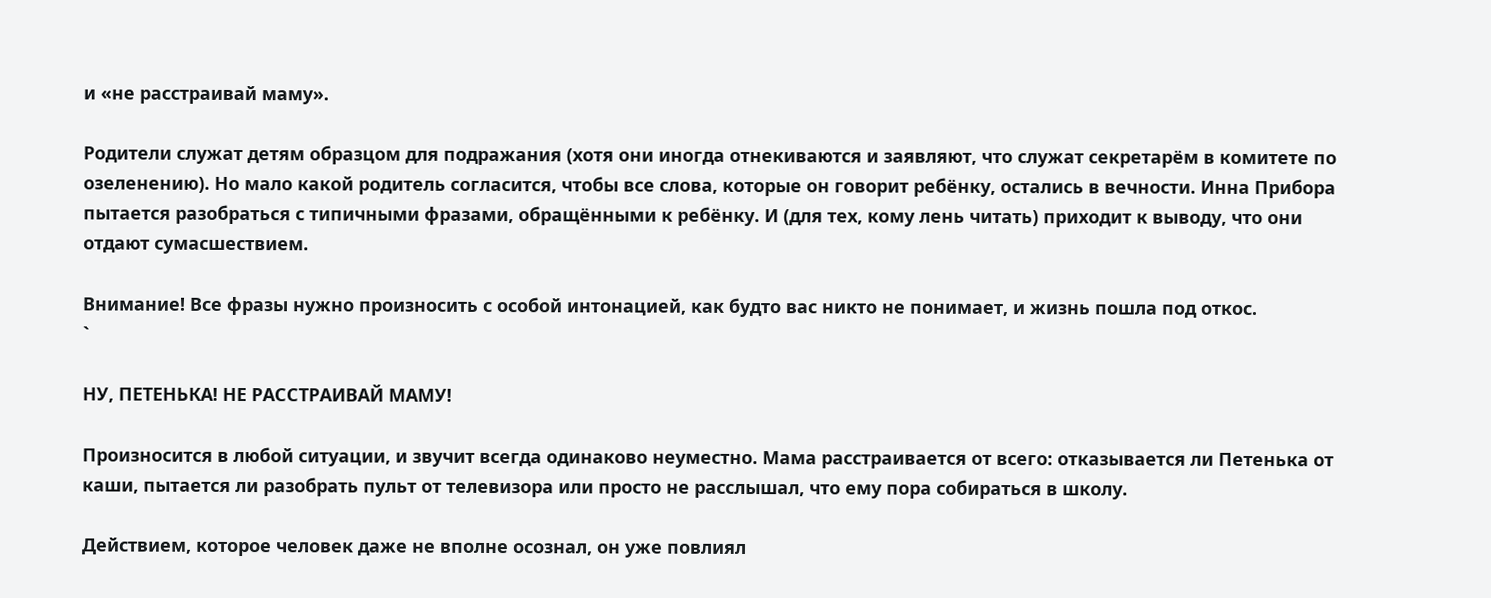и «не расстраивай маму».

Родители служат детям образцом для подражания (хотя они иногда отнекиваются и заявляют, что служат секретарём в комитете по озеленению). Но мало какой родитель согласится, чтобы все слова, которые он говорит ребёнку, остались в вечности. Инна Прибора пытается разобраться с типичными фразами, обращёнными к ребёнку. И (для тех, кому лень читать) приходит к выводу, что они отдают сумасшествием.

Внимание! Все фразы нужно произносить с особой интонацией, как будто вас никто не понимает, и жизнь пошла под откос.
`

НУ, ПЕТЕНЬКА! НЕ РАССТРАИВАЙ МАМУ!

Произносится в любой ситуации, и звучит всегда одинаково неуместно. Мама расстраивается от всего: отказывается ли Петенька от каши, пытается ли разобрать пульт от телевизора или просто не расслышал, что ему пора собираться в школу.

Действием, которое человек даже не вполне осознал, он уже повлиял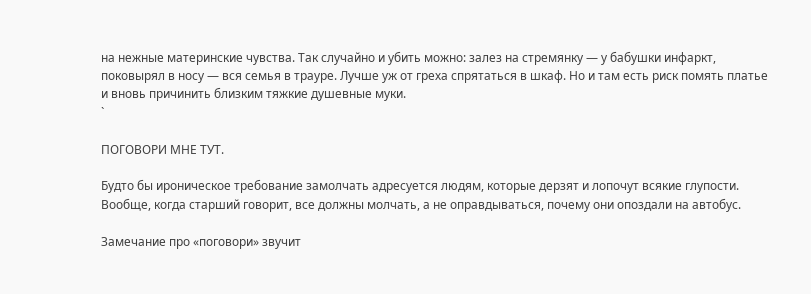на нежные материнские чувства. Так случайно и убить можно: залез на стремянку — у бабушки инфаркт, поковырял в носу — вся семья в трауре. Лучше уж от греха спрятаться в шкаф. Но и там есть риск помять платье и вновь причинить близким тяжкие душевные муки.
`

ПОГОВОРИ МНЕ ТУТ.

Будто бы ироническое требование замолчать адресуется людям, которые дерзят и лопочут всякие глупости. Вообще, когда старший говорит, все должны молчать, а не оправдываться, почему они опоздали на автобус.

Замечание про «поговори» звучит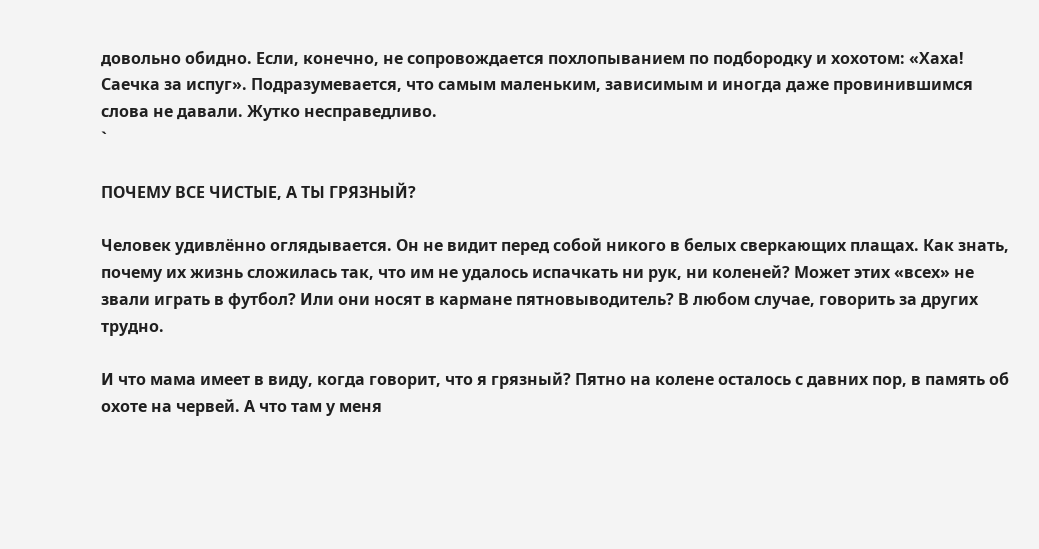довольно обидно. Если, конечно, не сопровождается похлопыванием по подбородку и хохотом: «Хаха! Саечка за испуг». Подразумевается, что самым маленьким, зависимым и иногда даже провинившимся слова не давали. Жутко несправедливо.
`

ПОЧЕМУ ВСЕ ЧИСТЫЕ, А ТЫ ГРЯЗНЫЙ?

Человек удивлённо оглядывается. Он не видит перед собой никого в белых сверкающих плащах. Как знать, почему их жизнь сложилась так, что им не удалось испачкать ни рук, ни коленей? Может этих «всех» не звали играть в футбол? Или они носят в кармане пятновыводитель? В любом случае, говорить за других трудно.

И что мама имеет в виду, когда говорит, что я грязный? Пятно на колене осталось с давних пор, в память об охоте на червей. А что там у меня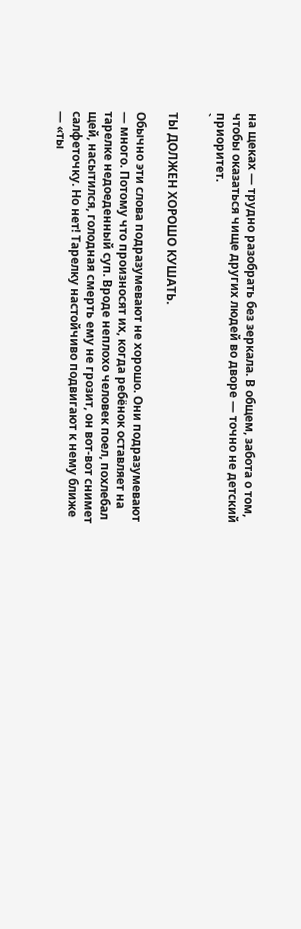на щеках — трудно разобрать без зеркала. В общем, забота о том, чтобы оказаться чище других людей во дворе — точно не детский приоритет.
`

ТЫ ДОЛЖЕН ХОРОШО КУШАТЬ.

Обычно эти слова подразумевают не хорошо. Они подразумевают — много. Потому что произносят их, когда ребёнок оставляет на тарелке недоеденный суп. Вроде неплохо человек поел, похлебал щей, насытился, голодная смерть ему не грозит, он вот-вот снимет салфеточку. Но нет! Тарелку настойчиво подвигают к нему ближе — «ты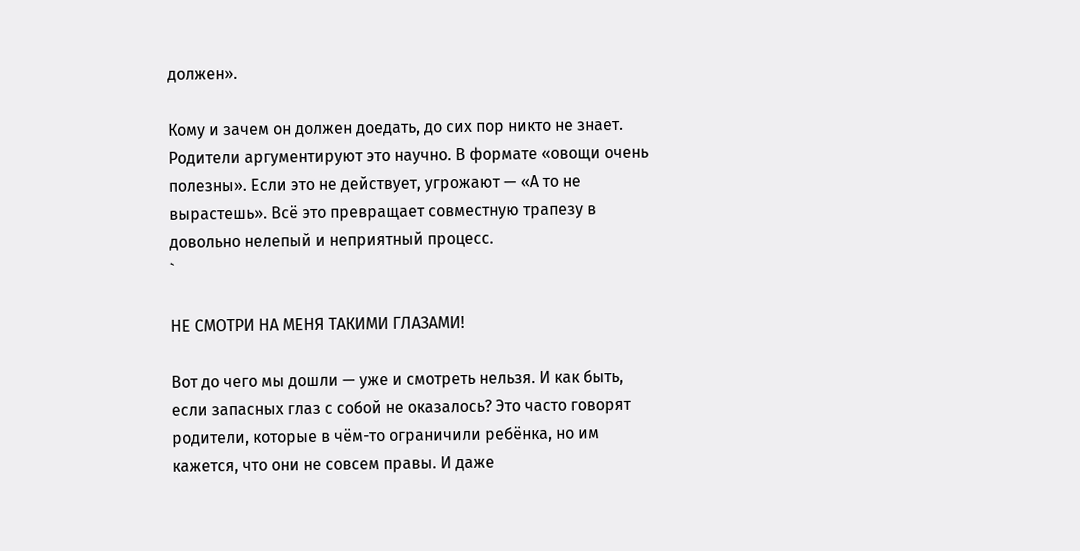должен».

Кому и зачем он должен доедать, до сих пор никто не знает. Родители аргументируют это научно. В формате «овощи очень полезны». Если это не действует, угрожают — «А то не вырастешь». Всё это превращает совместную трапезу в довольно нелепый и неприятный процесс.
`

НЕ СМОТРИ НА МЕНЯ ТАКИМИ ГЛАЗАМИ!

Вот до чего мы дошли — уже и смотреть нельзя. И как быть, если запасных глаз с собой не оказалось? Это часто говорят родители, которые в чём-то ограничили ребёнка, но им кажется, что они не совсем правы. И даже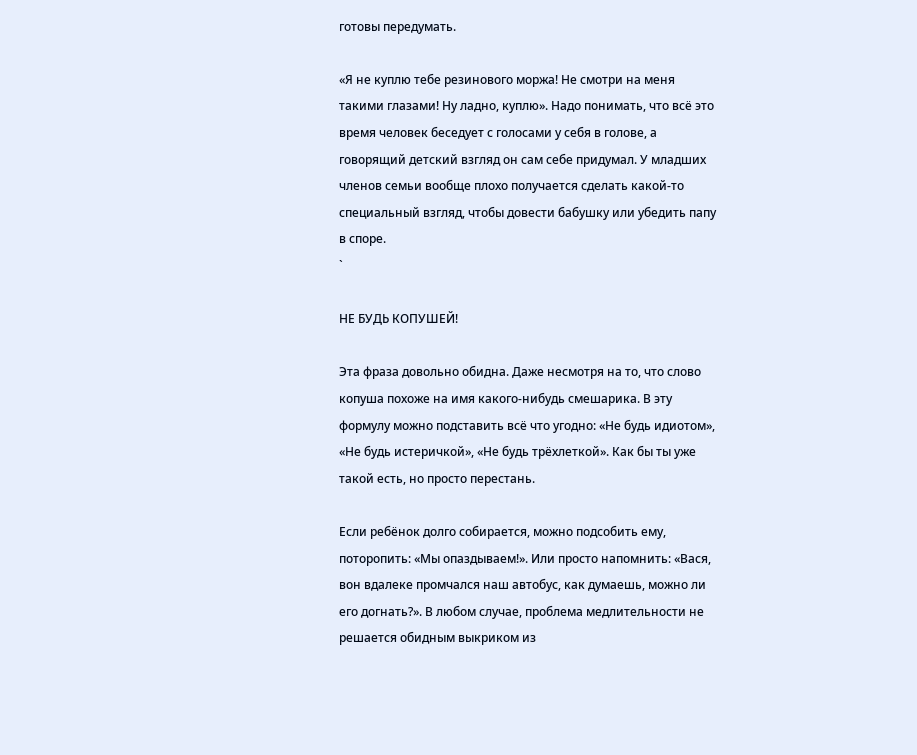готовы передумать.

«Я не куплю тебе резинового моржа! Не смотри на меня такими глазами! Ну ладно, куплю». Надо понимать, что всё это время человек беседует с голосами у себя в голове, а говорящий детский взгляд он сам себе придумал. У младших членов семьи вообще плохо получается сделать какой-то специальный взгляд, чтобы довести бабушку или убедить папу в споре.
`

НЕ БУДЬ КОПУШЕЙ!

Эта фраза довольно обидна. Даже несмотря на то, что слово копуша похоже на имя какого-нибудь смешарика. В эту формулу можно подставить всё что угодно: «Не будь идиотом», «Не будь истеричкой», «Не будь трёхлеткой». Как бы ты уже такой есть, но просто перестань.

Если ребёнок долго собирается, можно подсобить ему, поторопить: «Мы опаздываем!». Или просто напомнить: «Вася, вон вдалеке промчался наш автобус, как думаешь, можно ли его догнать?». В любом случае, проблема медлительности не решается обидным выкриком из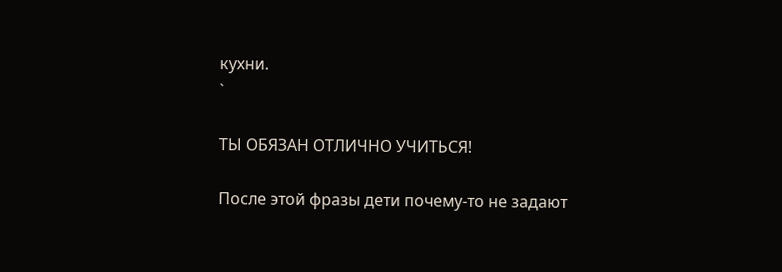кухни.
`

ТЫ ОБЯЗАН ОТЛИЧНО УЧИТЬСЯ!

После этой фразы дети почему-то не задают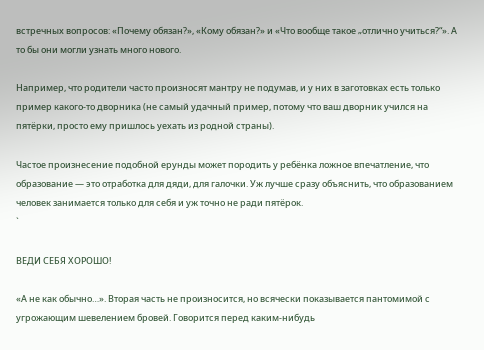встречных вопросов: «Почему обязан?», «Кому обязан?» и «Что вообще такое „отлично учиться?“». А то бы они могли узнать много нового.

Например, что родители часто произносят мантру не подумав, и у них в заготовках есть только пример какого-то дворника (не самый удачный пример, потому что ваш дворник учился на пятёрки, просто ему пришлось уехать из родной страны).

Частое произнесение подобной ерунды может породить у ребёнка ложное впечатление, что образование — это отработка для дяди, для галочки. Уж лучше сразу объяснить, что образованием человек занимается только для себя и уж точно не ради пятёрок.
`

ВЕДИ СЕБЯ ХОРОШО!

«А не как обычно…». Вторая часть не произносится, но всячески показывается пантомимой с угрожающим шевелением бровей. Говорится перед каким-нибудь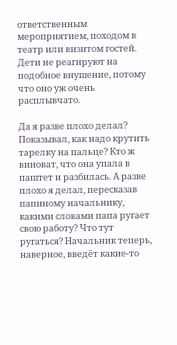ответственным мероприятием, походом в театр или визитом гостей. Дети не реагируют на подобное внушение, потому что оно уж очень расплывчато.

Да я разве плохо делал? Показывал, как надо крутить тарелку на пальце? Кто ж виноват, что она упала в паштет и разбилась. А разве плохо я делал, пересказав папиному начальнику, какими словами папа ругает свою работу? Что тут ругаться? Начальник теперь, наверное, введёт какие-то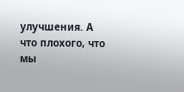улучшения. А что плохого, что мы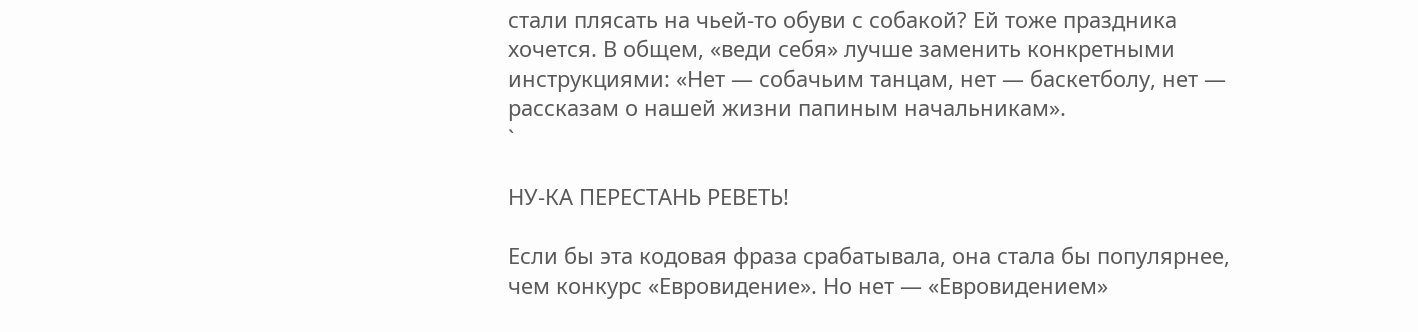стали плясать на чьей-то обуви с собакой? Ей тоже праздника хочется. В общем, «веди себя» лучше заменить конкретными инструкциями: «Нет — собачьим танцам, нет — баскетболу, нет — рассказам о нашей жизни папиным начальникам».
`

НУ-КА ПЕРЕСТАНЬ РЕВЕТЬ!

Если бы эта кодовая фраза срабатывала, она стала бы популярнее, чем конкурс «Евровидение». Но нет — «Евровидением»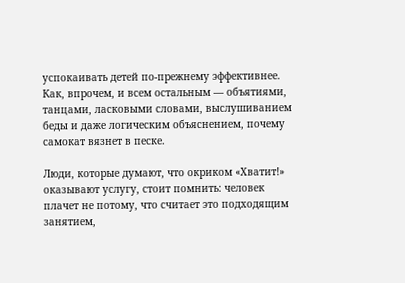успокаивать детей по-прежнему эффективнее. Как, впрочем, и всем остальным — объятиями, танцами, ласковыми словами, выслушиванием беды и даже логическим объяснением, почему самокат вязнет в песке.

Люди, которые думают, что окриком «Хватит!» оказывают услугу, стоит помнить: человек плачет не потому, что считает это подходящим занятием,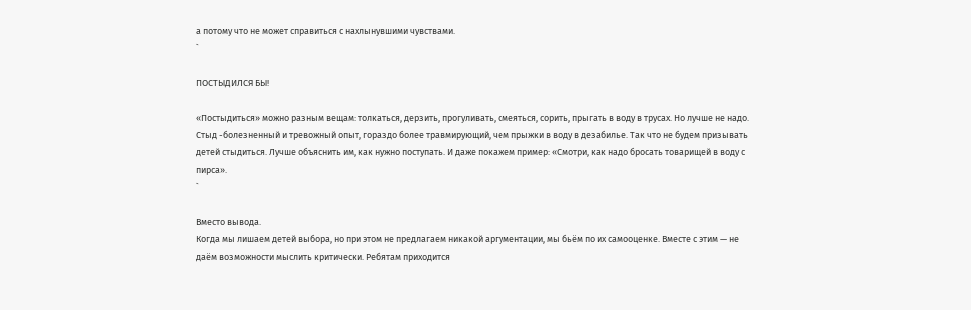а потому что не может справиться с нахлынувшими чувствами.
`

ПОСТЫДИЛСЯ БЫ!

«Постыдиться» можно разным вещам: толкаться, дерзить, прогуливать, смеяться, сорить, прыгать в воду в трусах. Но лучше не надо. Стыд -болезненный и тревожный опыт, гораздо более травмирующий, чем прыжки в воду в дезабилье. Так что не будем призывать детей стыдиться. Лучше объяснить им, как нужно поступать. И даже покажем пример: «Смотри, как надо бросать товарищей в воду с пирса».
`

Вместо вывода.
Когда мы лишаем детей выбора, но при этом не предлагаем никакой аргументации, мы бьём по их самооценке. Вместе с этим — не даём возможности мыслить критически. Ребятам приходится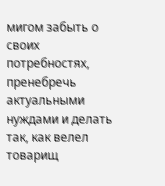мигом забыть о своих потребностях, пренебречь актуальными нуждами и делать так, как велел товарищ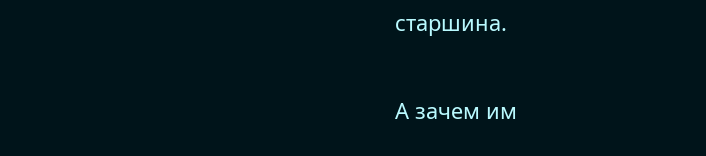старшина.

А зачем им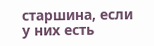старшина, если у них есть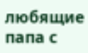любящие папа с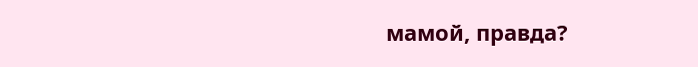мамой, правда?